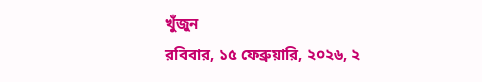খুঁজুন
রবিবার, ১৫ ফেব্রুয়ারি, ২০২৬, ২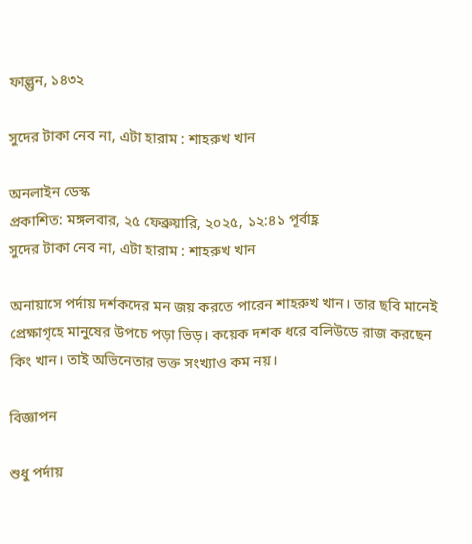ফাল্গুন, ১৪৩২

সুদের টাকা নেব না, এটা হারাম : শাহরুখ খান

অনলাইন ডেস্ক
প্রকাশিত: মঙ্গলবার, ২৫ ফেব্রুয়ারি, ২০২৫, ১২:৪১ পূর্বাহ্ণ
সুদের টাকা নেব না, এটা হারাম : শাহরুখ খান

অনায়াসে পর্দায় দর্শকদের মন জয় করতে পারেন শাহরুখ খান। তার ছবি মানেই প্রেক্ষাগৃহে মানুষের উপচে পড়া ভিড়। কয়েক দশক ধরে বলিউডে রাজ করছেন কিং খান। তাই অভিনেতার ভক্ত সংখ্যাও কম নয়।

বিজ্ঞাপন

শুধু পর্দায়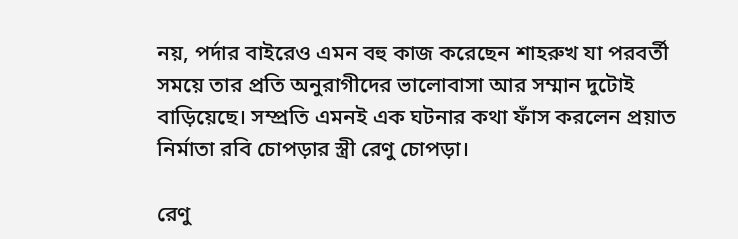নয়, পর্দার বাইরেও এমন বহু কাজ করেছেন শাহরুখ যা পরবর্তী সময়ে তার প্রতি অনুরাগীদের ভালোবাসা আর সম্মান দুটোই বাড়িয়েছে। সম্প্রতি এমনই এক ঘটনার কথা ফাঁস করলেন প্রয়াত নির্মাতা রবি চোপড়ার স্ত্রী রেণু চোপড়া।

রেণু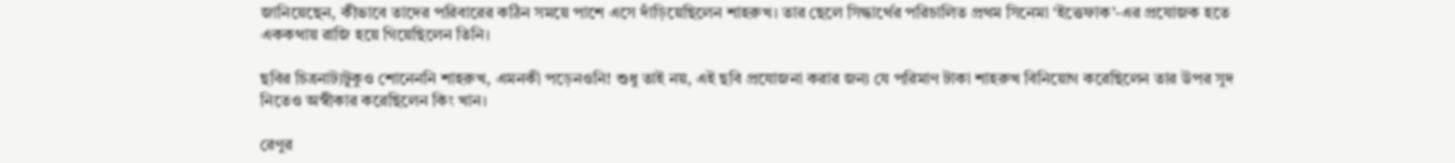জানিয়েছেন, কীভাবে তাদের পরিবারের কঠিন সময়ে পাশে এসে দাঁড়িয়েছিলেন শাহরুখ। তার ছেলে সিদ্ধার্থের পরিচালিত প্রথম সিনেমা ‘ইত্তেফাক’-এর প্রযোজক হতে এককথায় রাজি হয়ে গিয়েছিলেন তিনি।

ছবির চিত্রনাট্যটুকুও শোনেননি শাহরুখ, এমনকী পড়েনওনি! শুধু তাই নয়, এই ছবি প্রযোজনা করার জন্য যে পরিমাণ টাকা শাহরুখ বিনিয়োগ করেছিলেন তার উপর সুদ নিতেও অস্বীকার করেছিলেন কিং খান।

রেণুর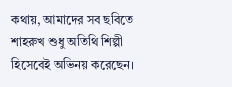কথায়, আমাদের সব ছবিতে শাহরুখ শুধু অতিথি শিল্পী হিসেবেই অভিনয় করেছেন।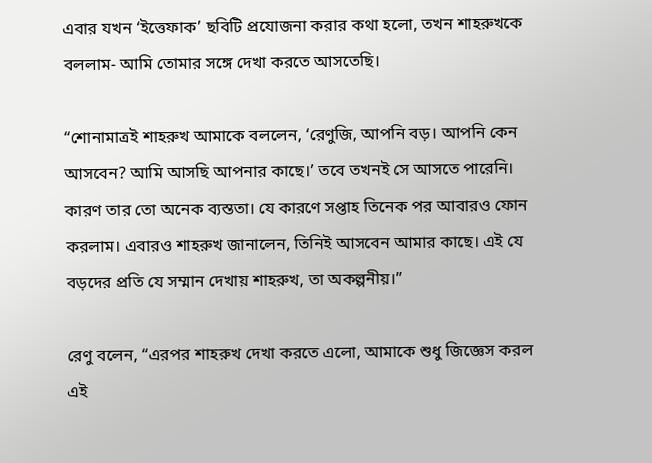এবার যখন ‘ইত্তেফাক’ ছবিটি প্রযোজনা করার কথা হলো, তখন শাহরুখকে বললাম- আমি তোমার সঙ্গে দেখা করতে আসতেছি।

“শোনামাত্রই শাহরুখ আমাকে বললেন, ‘রেণুজি, আপনি বড়। আপনি কেন আসবেন? আমি আসছি আপনার কাছে।’ তবে তখনই সে আসতে পারেনি। কারণ তার তো অনেক ব্যস্ততা। যে কারণে সপ্তাহ তিনেক পর আবারও ফোন করলাম। এবারও শাহরুখ জানালেন, তিনিই আসবেন আমার কাছে। এই যে বড়দের প্রতি যে সম্মান দেখায় শাহরুখ, তা অকল্পনীয়।”

রেণু বলেন, “এরপর শাহরুখ দেখা করতে এলো, আমাকে শুধু জিজ্ঞেস করল এই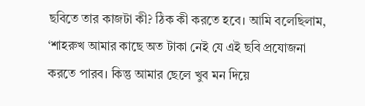ছবিতে তার কাজটা কী? ঠিক কী করতে হবে। আমি বলেছিলাম, ‘শাহরুখ আমার কাছে অত টাকা নেই যে এই ছবি প্রযোজনা করতে পারব। কিন্তু আমার ছেলে খুব মন দিয়ে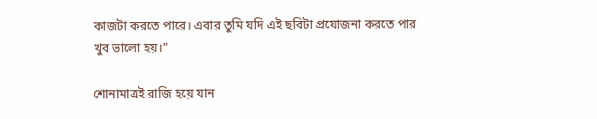কাজটা করতে পারে। এবার তুমি যদি এই ছবিটা প্রযোজনা করতে পার খুব ভালো হয়।”

শোনামাত্রই রাজি হয়ে যান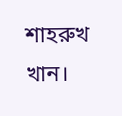শাহরুখ খান।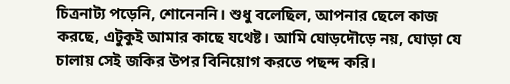চিত্রনাট্য পড়েনি, শোনেননি। শুধু বলেছিল, আপনার ছেলে কাজ করছে, এটুকুই আমার কাছে যথেষ্ট। আমি ঘোড়দৌড়ে নয়, ঘোড়া যে চালায় সেই জকির উপর বিনিয়োগ করতে পছন্দ করি।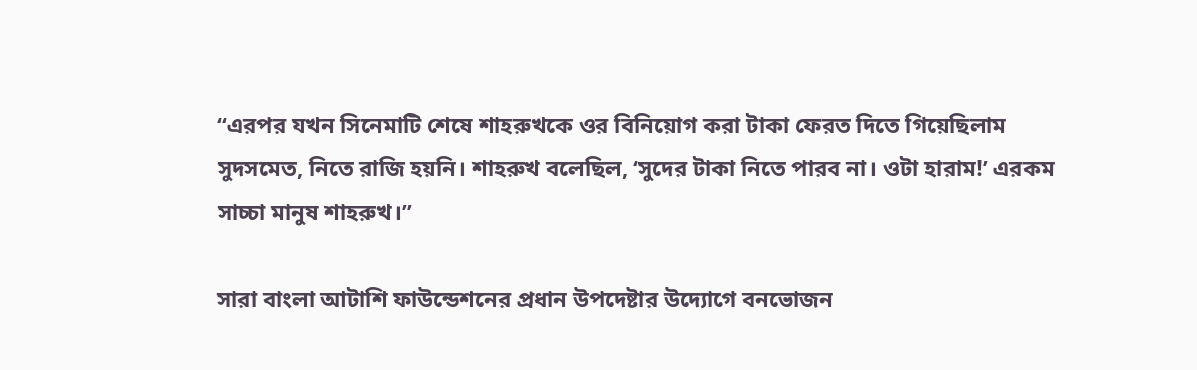“এরপর যখন সিনেমাটি শেষে শাহরুখকে ওর বিনিয়োগ করা টাকা ফেরত দিতে গিয়েছিলাম সুদসমেত, নিতে রাজি হয়নি। শাহরুখ বলেছিল, ‘সুদের টাকা নিতে পারব না। ওটা হারাম!’ এরকম সাচ্চা মানুষ শাহরুখ।”

সারা বাংলা আটাশি ফাউন্ডেশনের প্রধান উপদেষ্টার উদ্যোগে বনভোজন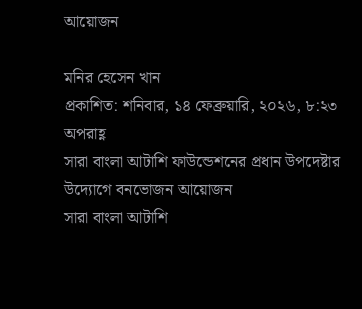আয়োজন

মনির হেসেন খান
প্রকাশিত: শনিবার, ১৪ ফেব্রুয়ারি, ২০২৬, ৮:২৩ অপরাহ্ণ
সারা বাংলা আটাশি ফাউন্ডেশনের প্রধান উপদেষ্টার উদ্যোগে বনভোজন আয়োজন
সারা বাংলা আটাশি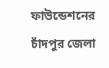ফাউন্ডেশনের চাঁদপুর জেলা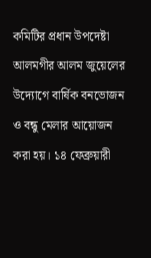কমিটির প্রধান উপদেষ্টা আলমগীর আলম জুয়েলের উদ্যোগে বার্ষিক বনভোজন ও বন্ধু মেলার আয়োজন করা হয়। ১৪ ফেব্রুয়ারী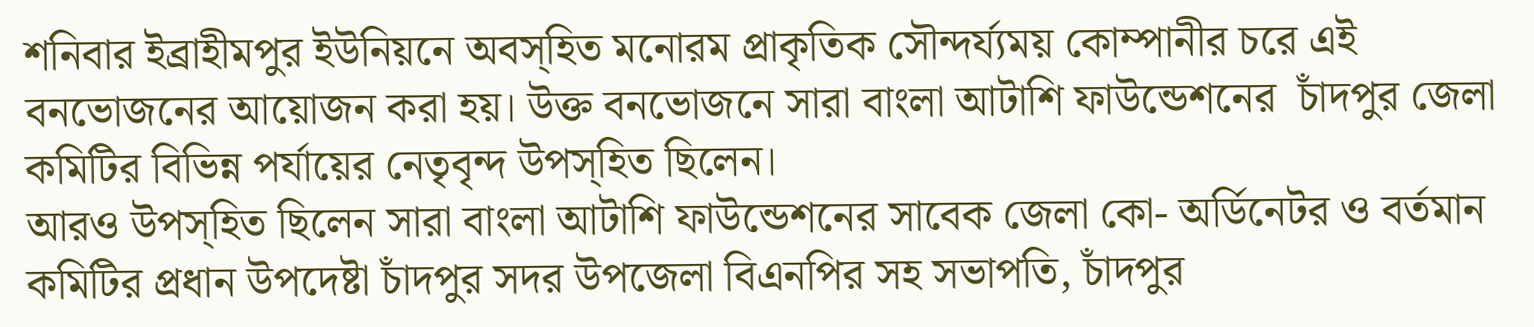শনিবার ইব্রাহীমপুর ইউনিয়নে অবস্হিত মনোরম প্রাকৃতিক সৌন্দর্য্যময় কোম্পানীর চরে এই বনভোজনের আয়োজন করা হয়। উক্ত বনভোজনে সারা বাংলা আটাশি ফাউন্ডেশনের  চাঁদপুর জেলা কমিটির বিভিন্ন পর্যায়ের নেতৃবৃন্দ উপস্হিত ছিলেন।
আরও উপস্হিত ছিলেন সারা বাংলা আটাশি ফাউন্ডেশনের সাবেক জেলা কো- অর্ডিনেটর ও বর্তমান কমিটির প্রধান উপদেষ্টা চাঁদপুর সদর উপজেলা বিএনপির সহ সভাপতি, চাঁদপুর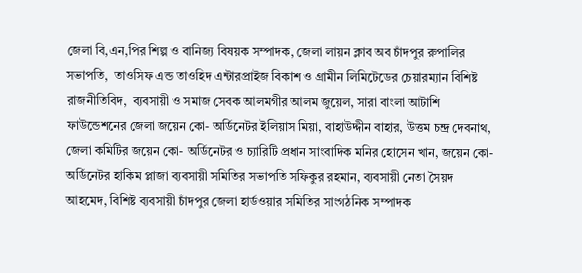জেলা বি,এন,পির শিল্প ও বানিজ্য বিষয়ক সম্পাদক, জেলা লায়ন ক্লাব অব চাঁদপুর রুপালির সভাপতি,  তাওসিফ এন্ড তাওহিদ এন্টারপ্রাইজ বিকাশ ও গ্রামীন লিমিটেডের চেয়ারম্যান বিশিষ্ট রাজনীতিবিদ,  ব্যবসায়ী ও সমাজ সেবক আলমগীর আলম জুয়েল, সারা বাংলা আটাশি ফাউন্ডেশনের জেলা জয়েন কো- অর্ডিনেটর ইলিয়াস মিয়া, বাহাউদ্দীন বাহার, উত্তম চন্দ্র দেবনাথ, জেলা কমিটির জয়েন কো- অর্ডিনেটর ও চ্যারিটি প্রধান সাংবাদিক মনির হোসেন খান, জয়েন কো- অর্ডিনেটর হাকিম প্লাজা ব্যবসায়ী সমিতির সভাপতি সফিকুর রহমান, ব্যবসায়ী নেতা সৈয়দ আহমেদ, বিশিষ্ট ব্যবসায়ী চাঁদপুর জেলা হার্ডওয়ার সমিতির সাংগঠনিক সম্পাদক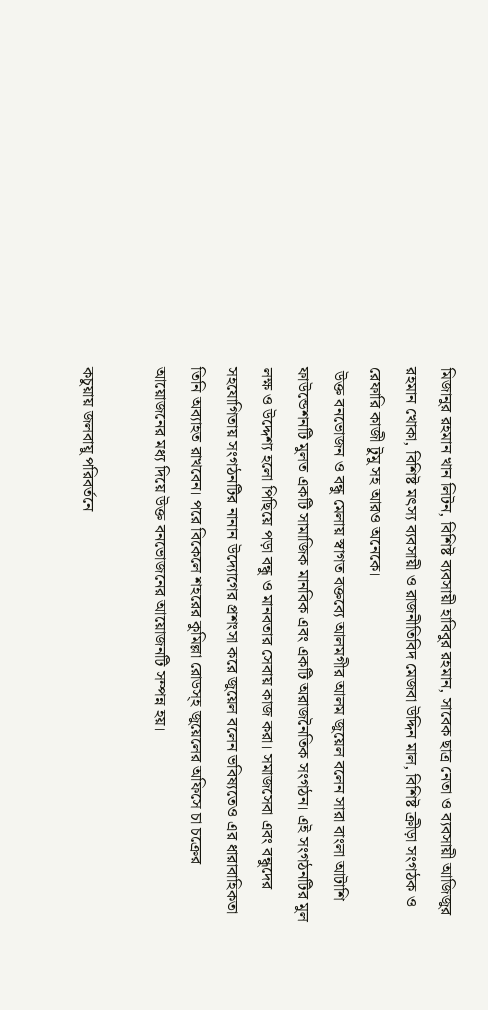মিজানুর রহমান খান লিটন, বিশিষ্ট ব্যবসায়ী হাবিবুর রহমান, সাবেক ছাত্র নেতা ও ব্যবসায়ী আজিজুর রহমান খোকা, বিশিষ্ট মৎস্য ব্যবসায়ী ও রাজনীতিবিদ মেজবা উদ্দিন মাল, বিশিষ্ট ক্রীড়া সংগঠক ও রেফারি কাজী টুমু সহ আরও অনেকে।
 উক্ত বনভোজন ও বন্ধু মেলায় স্বাগত বক্তব্যে আলমগীর আলম জুয়েল বলেন সারা বাংলা আটাশি ফাউন্ডেশনটি মুলত একটি সামাজিক মানবিক এবং একটি অরাজনৈতিক সংগঠন। এই সংগঠনটির মুল লক্ষ ও উদ্দেশ্য হলো পিছিয়ে পড়া বন্ধু ও মানবতার সেবায় কাজ করা। সমাজসেবা এবং বন্ধুদের সহযোগিতায় সংগঠনটির নানান উদ্যোগের প্রশংসা করে জুয়েল বলেন ভবিষ্যতেও এর ধারাবাহিকতা তিনি অব্যাহত রাখবেন। পরে বিকেলে শহরের কুমিল্লা রোডস্হ জুয়েলের অফিসে চা চক্রের আয়োজনের মধ্য দিয়ে উক্ত বনভোজনের আয়োজনটি সম্পন্ন হয়।

কচুয়ায় জলবায়ু পরিবর্তনে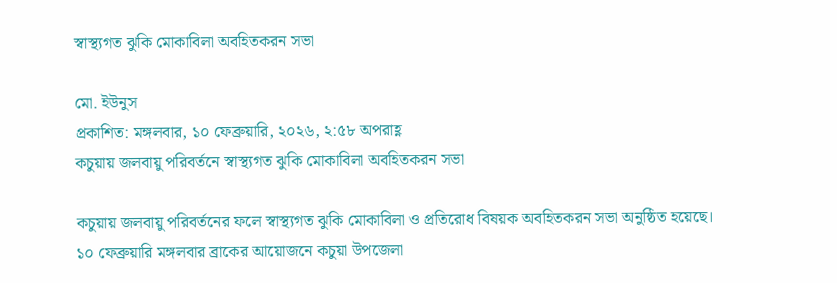স্বাস্থ্যগত ঝুকি মোকাবিলা অবহিতকরন সভা

মো. ইউনুস
প্রকাশিত: মঙ্গলবার, ১০ ফেব্রুয়ারি, ২০২৬, ২:৫৮ অপরাহ্ণ
কচুয়ায় জলবায়ু পরিবর্তনে স্বাস্থ্যগত ঝুকি মোকাবিলা অবহিতকরন সভা

কচুয়ায় জলবায়ু পরিবর্তনের ফলে স্বাস্থ্যগত ঝুকি মোকাবিলা ও প্রতিরোধ বিষয়ক অবহিতকরন সভা অনুষ্ঠিত হয়েছে।
১০ ফেব্রুয়ারি মঙ্গলবার ব্রাকের আয়োজনে কচুয়া উপজেলা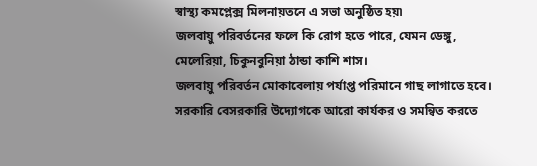স্বাস্থ্য কমপ্লেক্স মিলনায়তনে এ সভা অনুষ্ঠিত হয়৷
জলবায়ু পরিবর্তনের ফলে কি রোগ হতে পারে, যেমন ডেঙ্গু, মেলেরিয়া, চিকুনবুনিয়া ঠান্ডা কাশি শাস।
জলবায়ু পরিবর্তন মোকাবেলায় পর্যাপ্ত পরিমানে গাছ লাগাতে হবে। সরকারি বেসরকারি উদ্যোগকে আরো কার্যকর ও সমন্বিত করতে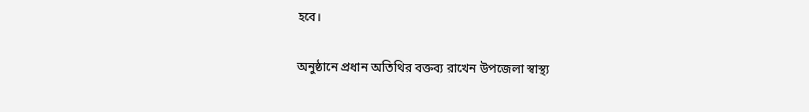হবে।

অনুষ্ঠানে প্রধান অতিথির বক্তব্য রাখেন উপজেলা স্বাস্থ্য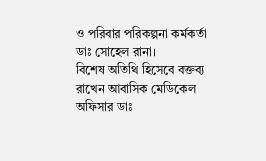ও পরিবার পরিকল্পনা কর্মকর্তা ডাঃ সোহেল রানা।
বিশেষ অতিথি হিসেবে বক্তব্য রাখেন আবাসিক মেডিকেল অফিসার ডাঃ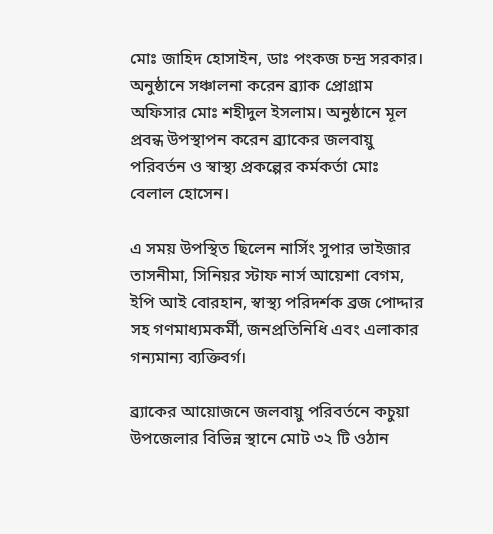মোঃ জাহিদ হোসাইন, ডাঃ পংকজ চন্দ্র সরকার।
অনুষ্ঠানে সঞ্চালনা করেন ব্র্যাক প্রোগ্রাম অফিসার মোঃ শহীদুল ইসলাম। অনুষ্ঠানে মূল প্রবন্ধ উপস্থাপন করেন ব্র্যাকের জলবায়ু পরিবর্তন ও স্বাস্থ্য প্রকল্পের কর্মকর্তা মোঃ বেলাল হোসেন।

এ সময় উপস্থিত ছিলেন নার্সিং সুপার ভাইজার তাসনীমা, সিনিয়র স্টাফ নার্স আয়েশা বেগম, ইপি আই বোরহান, স্বাস্থ্য পরিদর্শক ব্রজ পোদ্দার সহ গণমাধ্যমকর্মী, জনপ্রতিনিধি এবং এলাকার গন্যমান্য ব্যক্তিবর্গ।

ব্র্যাকের আয়োজনে জলবায়ু পরিবর্তনে কচুয়া উপজেলার বিভিন্ন স্থানে মোট ৩২ টি ওঠান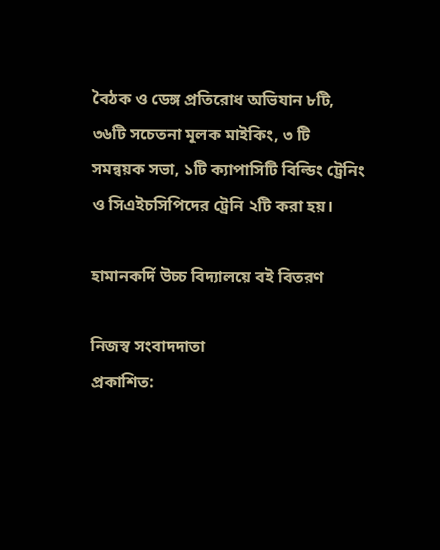বৈঠক ও ডেঙ্গ প্রতিরোধ অভিযান ৮টি, ৩৬টি সচেতনা মূলক মাইকিং, ৩ টি সমন্বয়ক সভা, ১টি ক্যাপাসিটি বিল্ডিং ট্রেনিং ও সিএইচসিপিদের ট্রেনি ২টি করা হয়।

হামানকর্দি উচ্চ বিদ্যালয়ে বই বিতরণ

নিজস্ব সংবাদদাতা
প্রকাশিত: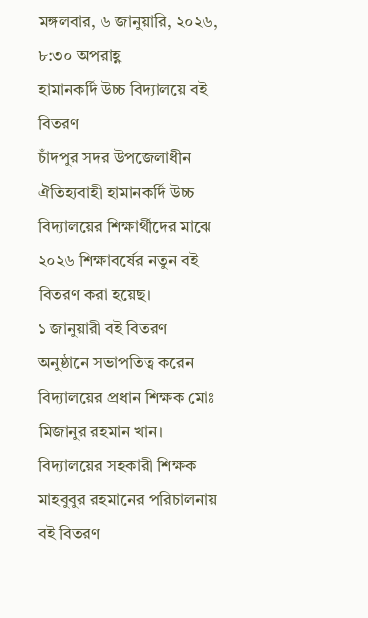মঙ্গলবার, ৬ জানুয়ারি, ২০২৬, ৮:৩০ অপরাহ্ণ
হামানকর্দি উচ্চ বিদ্যালয়ে বই বিতরণ
চাঁদপুর সদর উপজেলাধীন ঐতিহ্যবাহী হামানকর্দি উচ্চ বিদ্যালয়ের শিক্ষার্থীদের মাঝে ২০২৬ শিক্ষাবর্ষের নতুন বই বিতরণ করা হয়েছ।
১ জানুয়ারী বই বিতরণ অনুষ্ঠানে সভাপতিত্ব করেন বিদ্যালয়ের প্রধান শিক্ষক মোঃ মিজানুর রহমান খান।
বিদ্যালয়ের সহকারী শিক্ষক মাহবুবুর রহমানের পরিচালনায় বই বিতরণ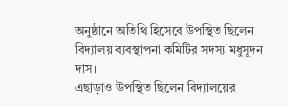অনুষ্ঠানে অতিথি হিসেবে উপস্থিত ছিলেন বিদ্যালয় ব্যবস্থাপনা কমিটির সদস্য মধুসূদন দাস।
এছাড়াও উপস্থিত ছিলেন বিদ্যালয়ের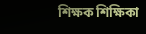শিক্ষক শিক্ষিকা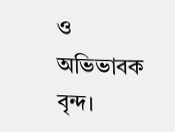ও অভিভাবক বৃন্দ।